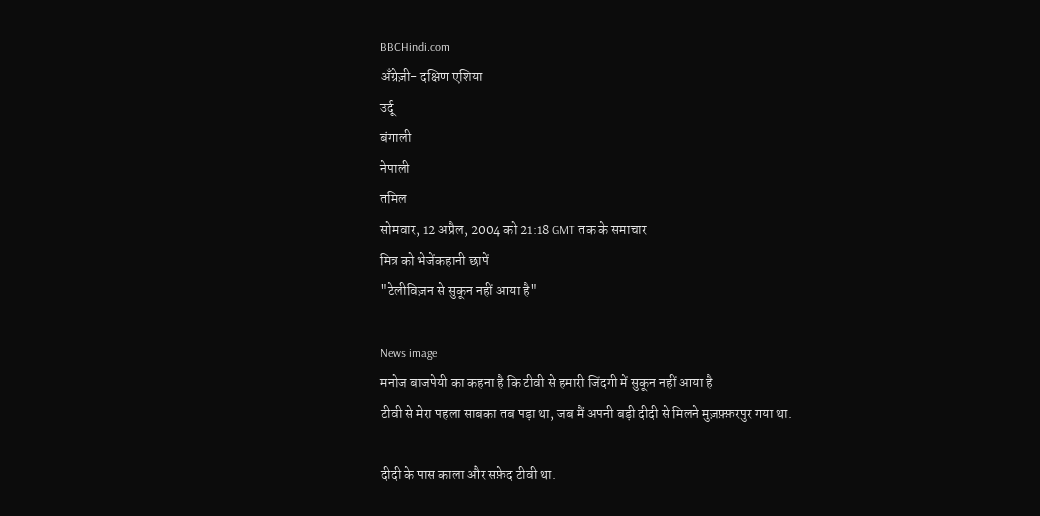BBCHindi.com
अँग्रेज़ी- दक्षिण एशिया
उर्दू
बंगाली
नेपाली
तमिल
सोमवार, 12 अप्रैल, 2004 को 21:18 GMT तक के समाचार
मित्र को भेजेंकहानी छापें
"टेलीविज़न से सुकून नहीं आया है"

News image
मनोज बाजपेयी का कहना है कि टीवी से हमारी जिंदगी में सुकून नहीं आया है
टीवी से मेरा पहला साबका तब पड़ा था, जब मैं अपनी बड़ी दीदी से मिलने मुज़फ़्फ़रपुर गया था.

दीदी के पास काला और सफ़ेद टीवी था.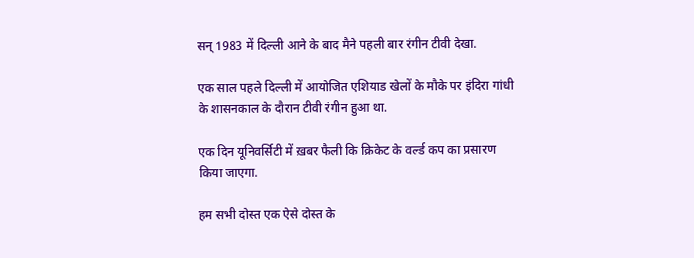सन् 1983 में दिल्ली आने के बाद मैने पहली बार रंगीन टीवी देखा.

एक साल पहले दिल्ली में आयोजित एशियाड खेलों के मौके पर इंदिरा गांधी के शासनकाल के दौरान टीवी रंगीन हुआ था.

एक दिन यूनिवर्सिटी में ख़बर फैली कि क्रिकेट के वर्ल्ड कप का प्रसारण किया जाएगा.

हम सभी दोस्त एक ऐसे दोस्त के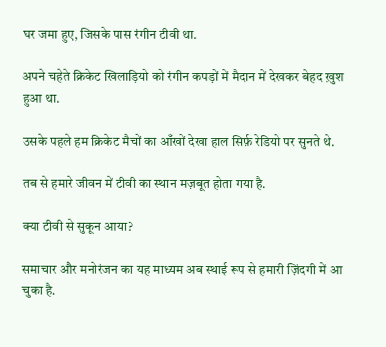घर जमा हुए, जिसके पास रंगीन टीवी था.

अपने चहेते क्रिकेट खिलाड़ियो को रंगीन कपड़ों में मैदान में देखकर बेहद ख़ुश हुआ था.

उसके पहले हम क्रिकेट मैचों का आँखों देखा हाल सिर्फ़ रेडियो पर सुनते थे.

तब से हमारे जीवन में टीवी का स्थान मज़बूत होता गया है.

क्या टीवी से सुकून आया?

समाचार और मनोरंजन का यह माध्यम अब स्थाई रूप से हमारी ज़िंदगी में आ चुका है.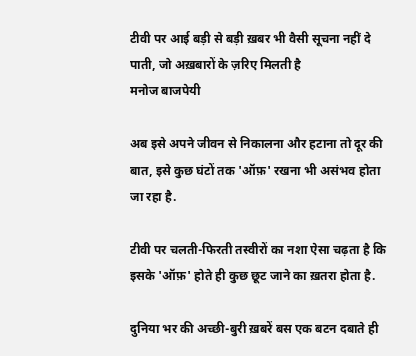टीवी पर आई बड़ी से बड़ी ख़बर भी वैसी सूचना नहीं दे पाती, जो अख़बारों के ज़रिए मिलती है
मनोज बाजपेयी

अब इसे अपने जीवन से निकालना और हटाना तो दूर की बात, इसे कुछ घंटों तक 'ऑफ़' रखना भी असंभव होता जा रहा है.

टीवी पर चलती-फिरती तस्वीरों का नशा ऐसा चढ़ता है कि इसके 'ऑफ़' होते ही कुछ छूट जाने का ख़तरा होता है.

दुनिया भर की अच्छी-बुरी ख़बरें बस एक बटन दबाते ही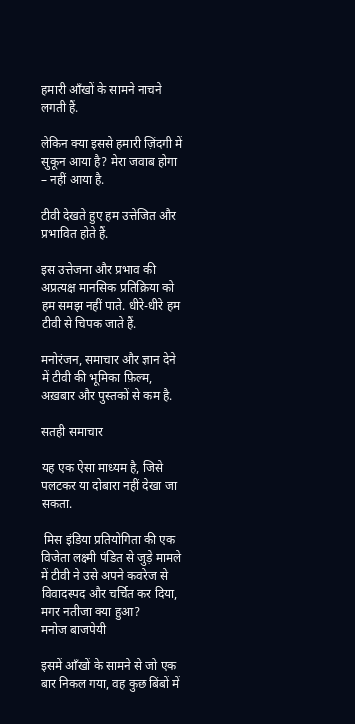हमारी आँखों के सामने नाचने लगती हैं.

लेकिन क्या इससे हमारी ज़िंदगी में सुकून आया है? मेरा जवाब होगा – नहीं आया है.

टीवी देखते हुए हम उत्तेजित और प्रभावित होते हैं.

इस उत्तेजना और प्रभाव की अप्रत्यक्ष मानसिक प्रतिक्रिया को हम समझ नहीं पाते. धीरे-धीरे हम टीवी से चिपक जाते हैं.

मनोरंजन, समाचार और ज्ञान देने में टीवी की भूमिका फ़िल्म, अख़बार और पुस्तकों से कम है.

सतही समाचार

यह एक ऐसा माध्यम है, जिसे पलटकर या दोबारा नहीं देखा जा सकता.

 मिस इंडिया प्रतियोगिता की एक विजेता लक्ष्मी पंडित से जुड़े मामले में टीवी ने उसे अपने कवरेज से विवादस्पद और चर्चित कर दिया, मगर नतीजा क्या हुआ?
मनोज बाजपेयी

इसमें आँखों के सामने से जो एक बार निकल गया, वह कुछ बिंबों में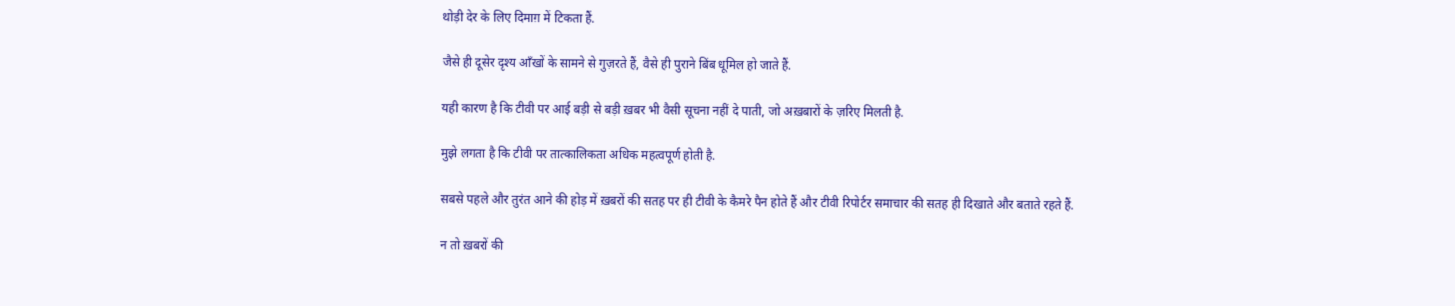थोड़ी देर के लिए दिमाग़ में टिकता हैं.

जैसे ही दूसेर दृश्य आँखों के सामने से गुज़रते हैं, वैसे ही पुराने बिंब धूमिल हो जाते हैं.

यही कारण है कि टीवी पर आई बड़ी से बड़ी ख़बर भी वैसी सूचना नहीं दे पाती, जो अख़बारों के ज़रिए मिलती है.

मुझे लगता है कि टीवी पर तात्कालिकता अधिक महत्वपूर्ण होती है.

सबसे पहले और तुरंत आने की होड़ में ख़बरों की सतह पर ही टीवी के कैमरे पैन होते हैं और टीवी रिपोर्टर समाचार की सतह ही दिखाते और बताते रहते हैं.

न तो ख़बरों की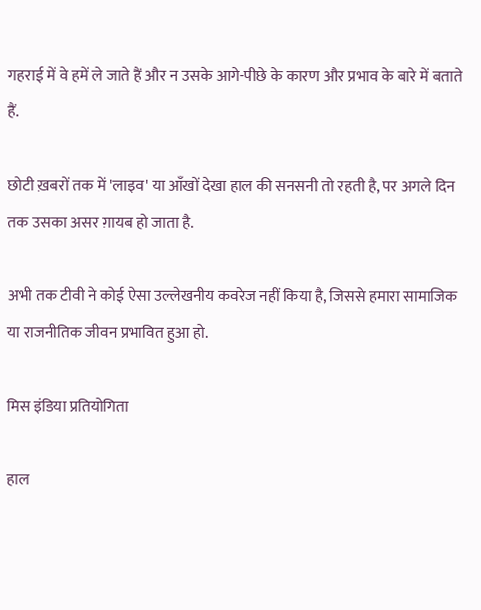गहराई में वे हमें ले जाते हैं और न उसके आगे-पीछे के कारण और प्रभाव के बारे में बताते हैं.

छोटी ख़बरों तक में 'लाइव' या आँखों देखा हाल की सनसनी तो रहती है, पर अगले दिन तक उसका असर ग़ायब हो जाता है.

अभी तक टीवी ने कोई ऐसा उल्लेखनीय कवरेज नहीं किया है, जिससे हमारा सामाजिक या राजनीतिक जीवन प्रभावित हुआ हो.

मिस इंडिया प्रतियोगिता

हाल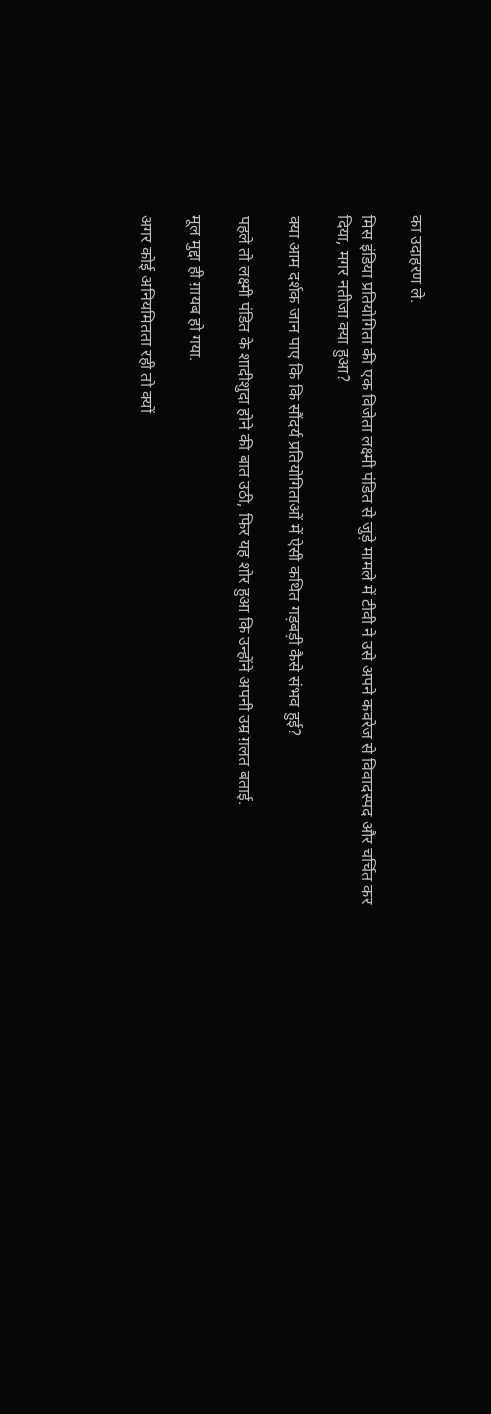का उदाहरण ले.

मिस इंडिया प्रतियोगिता की एक विजेता लक्ष्मी पंडित से जुड़े मामले में टीवी ने उसे अपने कवरेज से विवादस्पद और चर्चित कर दिया, मगर नतीजा क्या हुआ?

क्या आम दर्शक जान पाए कि कि सौंदर्य प्रतियोगिताओं में ऐसी कथित गड़बड़ी कैसे संभव हुई?

पहले तो लक्ष्मी पंडित के शादीशुदा होने की बात उठी, फिर यह शोर हुआ कि उन्होंने अपनी उम्र ग़लत बताई.

मूल मुद्दा ही ग़ायब हो गया.

अगर कोई अनियमितता रही तो क्यों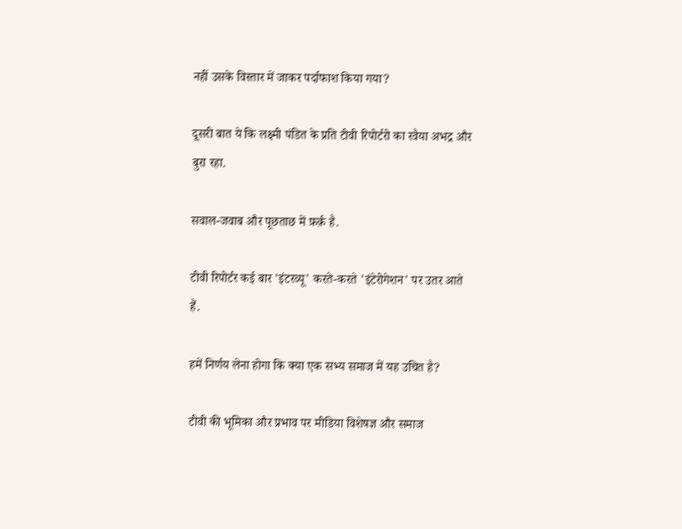नहीं उसके विस्तार में जाकर पर्दाफाश किया गया?

दूसरी बात ये कि लक्ष्मी पंडित के प्रति टीवी रिपोर्टरो का रवैया अभद्र और बुरा रहा.

सवाल-जवाब और पूछताछ में फ़र्क़ है.

टीवी रिपोर्टर कई बार 'इंटरव्यू' करते-करते 'इंटेरोगेशन' पर उतर आते हैं.

हमें निर्णय लेना होगा कि क्या एक सभ्य समाज में यह उचित है?

टीवी की भूमिका और प्रभाव पर मीडिया विशेषज्ञ और समाज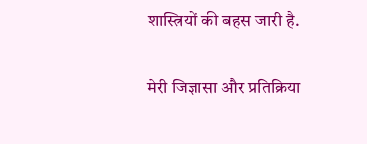शास्त्रियों की बहस जारी है.

मेरी जिज्ञासा और प्रतिक्रिया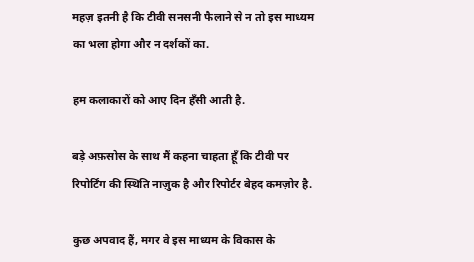महज़ इतनी है कि टीवी सनसनी फैलाने से न तो इस माध्यम का भला होगा और न दर्शकों का.

हम कलाकारों को आए दिन हँसी आती है.

बड़े अफ़सोस के साथ मैं कहना चाहता हूँ कि टीवी पर रिपोर्टिंग की स्थिति नाज़ुक है और रिपोर्टर बेहद कमज़ोर है.

कुछ अपवाद हैं, मगर वे इस माध्यम के विकास के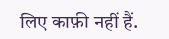लिए काफ़ी नहीं हैं.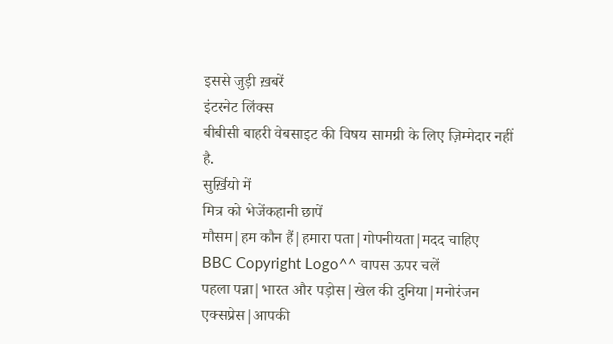इससे जुड़ी ख़बरें
इंटरनेट लिंक्स
बीबीसी बाहरी वेबसाइट की विषय सामग्री के लिए ज़िम्मेदार नहीं है.
सुर्ख़ियो में
मित्र को भेजेंकहानी छापें
मौसम|हम कौन हैं|हमारा पता|गोपनीयता|मदद चाहिए
BBC Copyright Logo^^ वापस ऊपर चलें
पहला पन्ना|भारत और पड़ोस|खेल की दुनिया|मनोरंजन एक्सप्रेस|आपकी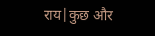राय|कुछ और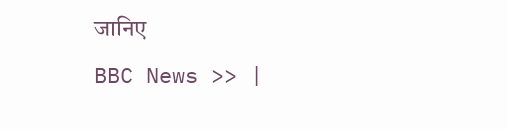जानिए
BBC News >> |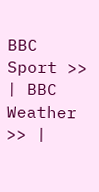BBC Sport >> | BBC Weather >> |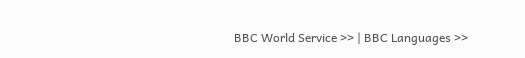BBC World Service >> | BBC Languages >>